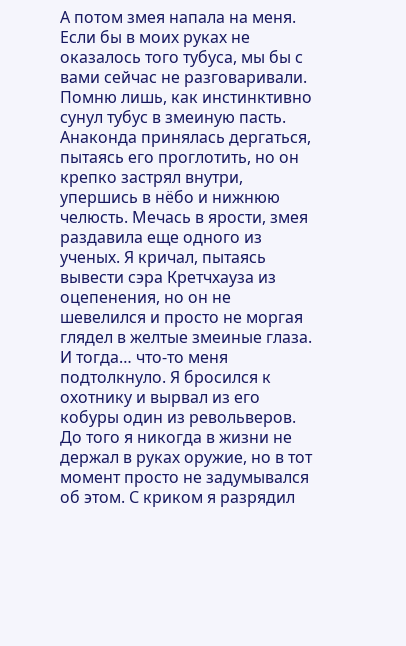А потом змея напала на меня.
Если бы в моих руках не оказалось того тубуса, мы бы с вами сейчас не разговаривали. Помню лишь, как инстинктивно сунул тубус в змеиную пасть. Анаконда принялась дергаться, пытаясь его проглотить, но он крепко застрял внутри, упершись в нёбо и нижнюю челюсть. Мечась в ярости, змея раздавила еще одного из ученых. Я кричал, пытаясь вывести сэра Кретчхауза из оцепенения, но он не шевелился и просто не моргая глядел в желтые змеиные глаза.
И тогда… что-то меня подтолкнуло. Я бросился к охотнику и вырвал из его кобуры один из револьверов. До того я никогда в жизни не держал в руках оружие, но в тот момент просто не задумывался об этом. С криком я разрядил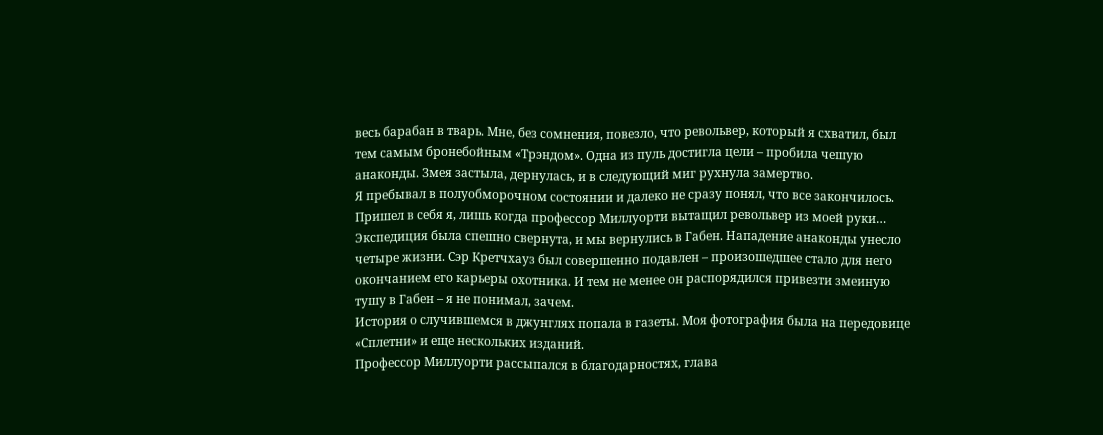весь барабан в тварь. Мне, без сомнения, повезло, что револьвер, который я схватил, был тем самым бронебойным «Трэндом». Одна из пуль достигла цели – пробила чешую анаконды. Змея застыла, дернулась, и в следующий миг рухнула замертво.
Я пребывал в полуобморочном состоянии и далеко не сразу понял, что все закончилось. Пришел в себя я, лишь когда профессор Миллуорти вытащил револьвер из моей руки…
Экспедиция была спешно свернута, и мы вернулись в Габен. Нападение анаконды унесло четыре жизни. Сэр Кретчхауз был совершенно подавлен – произошедшее стало для него окончанием его карьеры охотника. И тем не менее он распорядился привезти змеиную тушу в Габен – я не понимал, зачем.
История о случившемся в джунглях попала в газеты. Моя фотография была на передовице «Сплетни» и еще нескольких изданий.
Профессор Миллуорти рассыпался в благодарностях, глава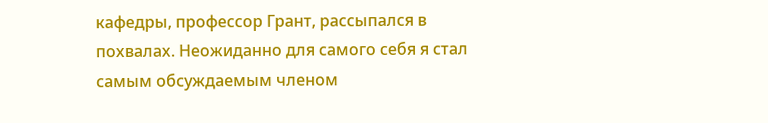кафедры, профессор Грант, рассыпался в похвалах. Неожиданно для самого себя я стал самым обсуждаемым членом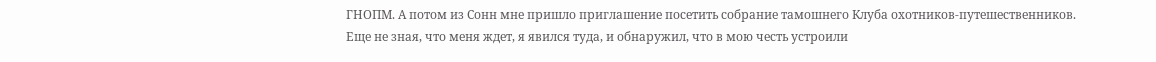ГНОПМ. А потом из Сонн мне пришло приглашение посетить собрание тамошнего Клуба охотников-путешественников.
Еще не зная, что меня ждет, я явился туда, и обнаружил, что в мою честь устроили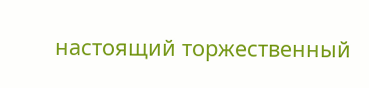настоящий торжественный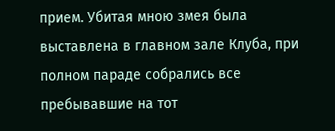прием. Убитая мною змея была выставлена в главном зале Клуба, при полном параде собрались все пребывавшие на тот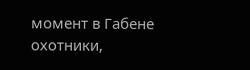момент в Габене охотники,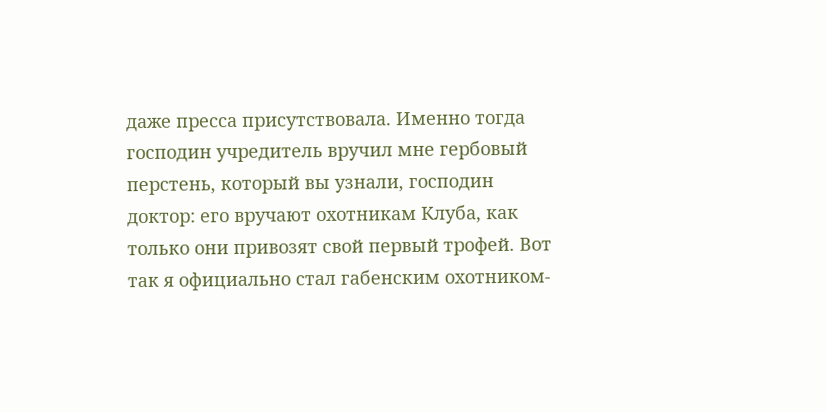даже пресса присутствовала. Именно тогда господин учредитель вручил мне гербовый перстень, который вы узнали, господин доктор: его вручают охотникам Клуба, как только они привозят свой первый трофей. Вот так я официально стал габенским охотником-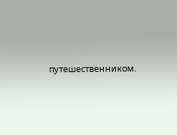путешественником.